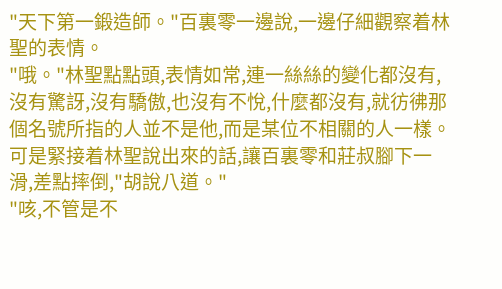"天下第一鍛造師。"百裏零一邊說,一邊仔細觀察着林聖的表情。
"哦。"林聖點點頭,表情如常,連一絲絲的變化都沒有,沒有驚訝,沒有驕傲,也沒有不悅,什麼都沒有,就彷彿那個名號所指的人並不是他,而是某位不相關的人一樣。可是緊接着林聖說出來的話,讓百裏零和莊叔腳下一滑,差點摔倒,"胡說八道。"
"咳,不管是不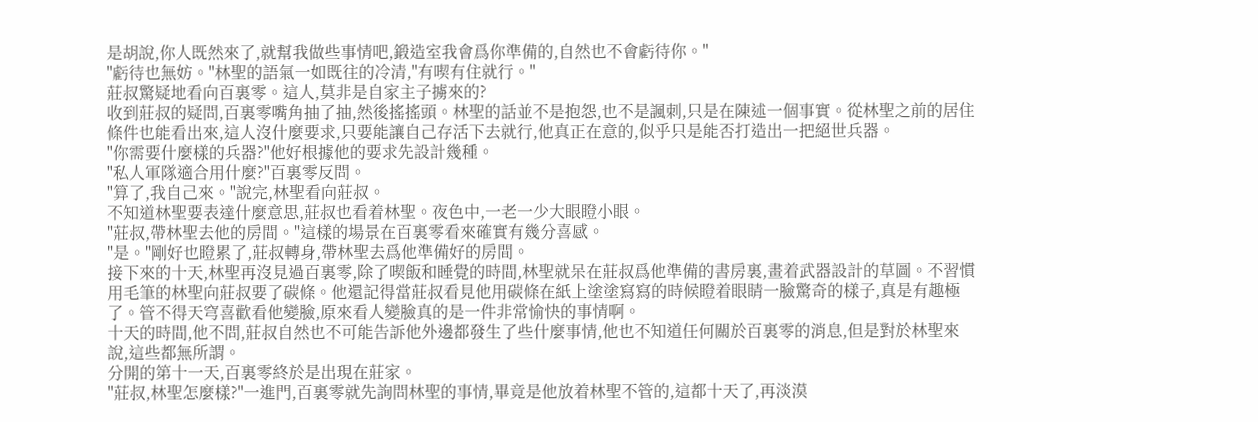是胡說,你人既然來了,就幫我做些事情吧,鍛造室我會爲你準備的,自然也不會虧待你。"
"虧待也無妨。"林聖的語氣一如既往的冷清,"有喫有住就行。"
莊叔驚疑地看向百裏零。這人,莫非是自家主子擄來的?
收到莊叔的疑問,百裏零嘴角抽了抽,然後搖搖頭。林聖的話並不是抱怨,也不是諷刺,只是在陳述一個事實。從林聖之前的居住條件也能看出來,這人沒什麼要求,只要能讓自己存活下去就行,他真正在意的,似乎只是能否打造出一把絕世兵器。
"你需要什麼樣的兵器?"他好根據他的要求先設計幾種。
"私人軍隊適合用什麼?"百裏零反問。
"算了,我自己來。"說完,林聖看向莊叔。
不知道林聖要表達什麼意思,莊叔也看着林聖。夜色中,一老一少大眼瞪小眼。
"莊叔,帶林聖去他的房間。"這樣的場景在百裏零看來確實有幾分喜感。
"是。"剛好也瞪累了,莊叔轉身,帶林聖去爲他準備好的房間。
接下來的十天,林聖再沒見過百裏零,除了喫飯和睡覺的時間,林聖就呆在莊叔爲他準備的書房裏,畫着武器設計的草圖。不習慣用毛筆的林聖向莊叔要了碳條。他還記得當莊叔看見他用碳條在紙上塗塗寫寫的時候瞪着眼睛一臉驚奇的樣子,真是有趣極了。管不得天穹喜歡看他變臉,原來看人變臉真的是一件非常愉快的事情啊。
十天的時間,他不問,莊叔自然也不可能告訴他外邊都發生了些什麼事情,他也不知道任何關於百裏零的消息,但是對於林聖來說,這些都無所謂。
分開的第十一天,百裏零終於是出現在莊家。
"莊叔,林聖怎麼樣?"一進門,百裏零就先詢問林聖的事情,畢竟是他放着林聖不管的,這都十天了,再淡漠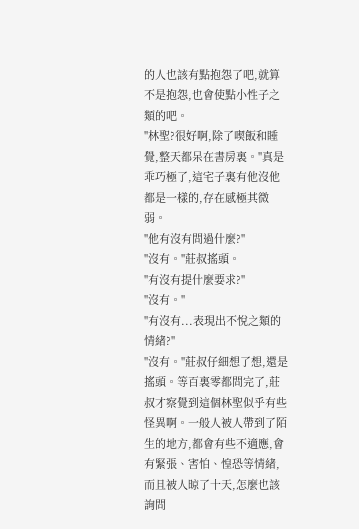的人也該有點抱怨了吧,就算不是抱怨,也會使點小性子之類的吧。
"林聖?很好啊,除了喫飯和睡覺,整天都呆在書房裏。"真是乖巧極了,這宅子裏有他沒他都是一樣的,存在感極其微弱。
"他有沒有問過什麼?"
"沒有。"莊叔搖頭。
"有沒有提什麼要求?"
"沒有。"
"有沒有...表現出不悅之類的情緒?"
"沒有。"莊叔仔細想了想,還是搖頭。等百裏零都問完了,莊叔才察覺到這個林聖似乎有些怪異啊。一般人被人帶到了陌生的地方,都會有些不適應,會有緊張、害怕、惶恐等情緒,而且被人晾了十天,怎麼也該詢問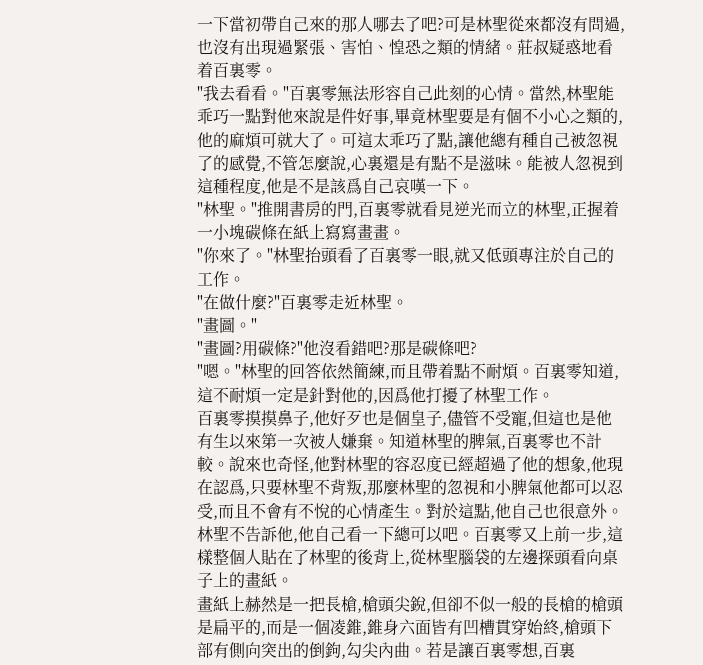一下當初帶自己來的那人哪去了吧?可是林聖從來都沒有問過,也沒有出現過緊張、害怕、惶恐之類的情緒。莊叔疑惑地看着百裏零。
"我去看看。"百裏零無法形容自己此刻的心情。當然,林聖能乖巧一點對他來說是件好事,畢竟林聖要是有個不小心之類的,他的麻煩可就大了。可這太乖巧了點,讓他總有種自己被忽視了的感覺,不管怎麼說,心裏還是有點不是滋味。能被人忽視到這種程度,他是不是該爲自己哀嘆一下。
"林聖。"推開書房的門,百裏零就看見逆光而立的林聖,正握着一小塊碳條在紙上寫寫畫畫。
"你來了。"林聖抬頭看了百裏零一眼,就又低頭專注於自己的工作。
"在做什麼?"百裏零走近林聖。
"畫圖。"
"畫圖?用碳條?"他沒看錯吧?那是碳條吧?
"嗯。"林聖的回答依然簡練,而且帶着點不耐煩。百裏零知道,這不耐煩一定是針對他的,因爲他打擾了林聖工作。
百裏零摸摸鼻子,他好歹也是個皇子,儘管不受寵,但這也是他有生以來第一次被人嫌棄。知道林聖的脾氣,百裏零也不計較。說來也奇怪,他對林聖的容忍度已經超過了他的想象,他現在認爲,只要林聖不背叛,那麼林聖的忽視和小脾氣他都可以忍受,而且不會有不悅的心情產生。對於這點,他自己也很意外。
林聖不告訴他,他自己看一下總可以吧。百裏零又上前一步,這樣整個人貼在了林聖的後背上,從林聖腦袋的左邊探頭看向桌子上的畫紙。
畫紙上赫然是一把長槍,槍頭尖銳,但卻不似一般的長槍的槍頭是扁平的,而是一個凌錐,錐身六面皆有凹槽貫穿始終,槍頭下部有側向突出的倒鉤,勾尖內曲。若是讓百裏零想,百裏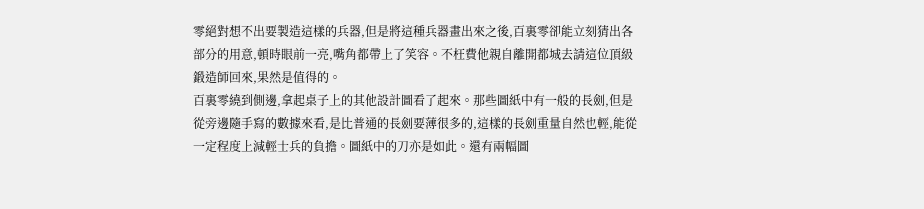零絕對想不出要製造這樣的兵器,但是將這種兵器畫出來之後,百裏零卻能立刻猜出各部分的用意,頓時眼前一亮,嘴角都帶上了笑容。不枉費他親自離開都城去請這位頂級鍛造師回來,果然是值得的。
百裏零繞到側邊,拿起桌子上的其他設計圖看了起來。那些圖紙中有一般的長劍,但是從旁邊隨手寫的數據來看,是比普通的長劍要薄很多的,這樣的長劍重量自然也輕,能從一定程度上減輕士兵的負擔。圖紙中的刀亦是如此。還有兩幅圖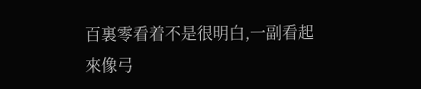百裏零看着不是很明白,一副看起來像弓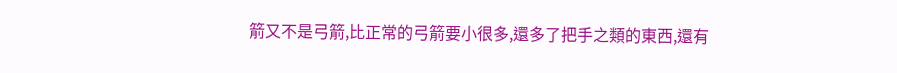箭又不是弓箭,比正常的弓箭要小很多,還多了把手之類的東西,還有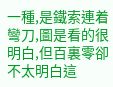一種,是鐵索連着彎刀,圖是看的很明白,但百裏零卻不太明白這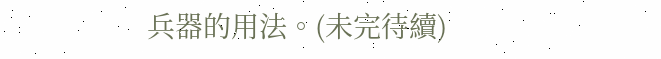兵器的用法。(未完待續)